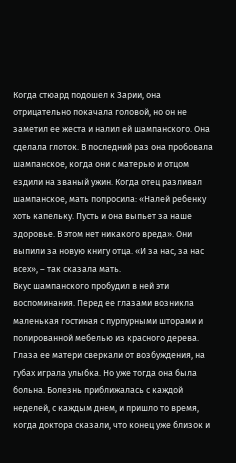Когда стюард подошел к Зарии, она отрицательно покачала головой, но он не заметил ее жеста и налил ей шампанского. Она сделала глоток. В последний раз она пробовала шампанское, когда они с матерью и отцом ездили на званый ужин. Когда отец разливал шампанское, мать попросила: «Налей ребенку хоть капельку. Пусть и она выпьет за наше здоровье. В этом нет никакого вреда». Они выпили за новую книгу отца. «И за нас, за нас всех», – так сказала мать.
Вкус шампанского пробудил в ней эти воспоминания. Перед ее глазами возникла маленькая гостиная с пурпурными шторами и полированной мебелью из красного дерева. Глаза ее матери сверкали от возбуждения, на губах играла улыбка. Но уже тогда она была больна. Болезнь приближалась с каждой неделей, с каждым днем, и пришло то время, когда доктора сказали, что конец уже близок и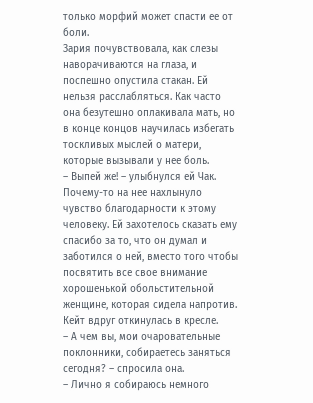только морфий может спасти ее от боли.
Зария почувствовала, как слезы наворачиваются на глаза, и поспешно опустила стакан. Ей нельзя расслабляться. Как часто она безутешно оплакивала мать, но в конце концов научилась избегать тоскливых мыслей о матери, которые вызывали у нее боль.
– Выпей же! – улыбнулся ей Чак.
Почему-то на нее нахлынуло чувство благодарности к этому человеку. Ей захотелось сказать ему спасибо за то, что он думал и заботился о ней, вместо того чтобы посвятить все свое внимание хорошенькой обольстительной женщине, которая сидела напротив. Кейт вдруг откинулась в кресле.
– А чем вы, мои очаровательные поклонники, собираетесь заняться сегодня? – спросила она.
– Лично я собираюсь немного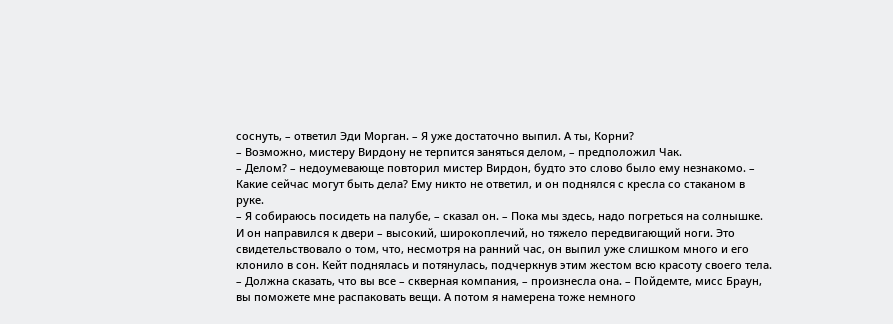соснуть, – ответил Эди Морган. – Я уже достаточно выпил. А ты, Корни?
– Возможно, мистеру Вирдону не терпится заняться делом, – предположил Чак.
– Делом? – недоумевающе повторил мистер Вирдон, будто это слово было ему незнакомо. – Какие сейчас могут быть дела? Ему никто не ответил, и он поднялся с кресла со стаканом в руке.
– Я собираюсь посидеть на палубе, – сказал он. – Пока мы здесь, надо погреться на солнышке.
И он направился к двери – высокий, широкоплечий, но тяжело передвигающий ноги. Это свидетельствовало о том, что, несмотря на ранний час, он выпил уже слишком много и его клонило в сон. Кейт поднялась и потянулась, подчеркнув этим жестом всю красоту своего тела.
– Должна сказать, что вы все – скверная компания, – произнесла она. – Пойдемте, мисс Браун, вы поможете мне распаковать вещи. А потом я намерена тоже немного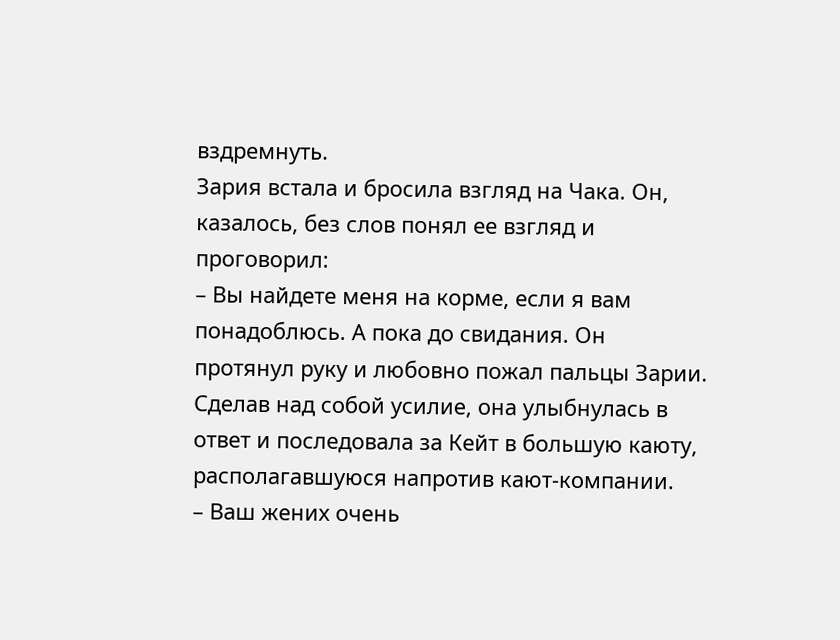вздремнуть.
Зария встала и бросила взгляд на Чака. Он, казалось, без слов понял ее взгляд и проговорил:
– Вы найдете меня на корме, если я вам понадоблюсь. А пока до свидания. Он протянул руку и любовно пожал пальцы Зарии. Сделав над собой усилие, она улыбнулась в ответ и последовала за Кейт в большую каюту, располагавшуюся напротив кают-компании.
– Ваш жених очень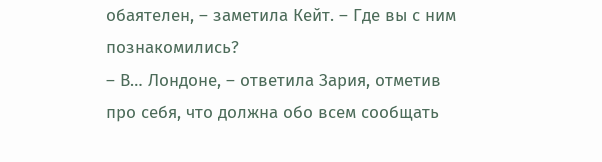обаятелен, – заметила Кейт. – Где вы с ним познакомились?
– В… Лондоне, – ответила Зария, отметив про себя, что должна обо всем сообщать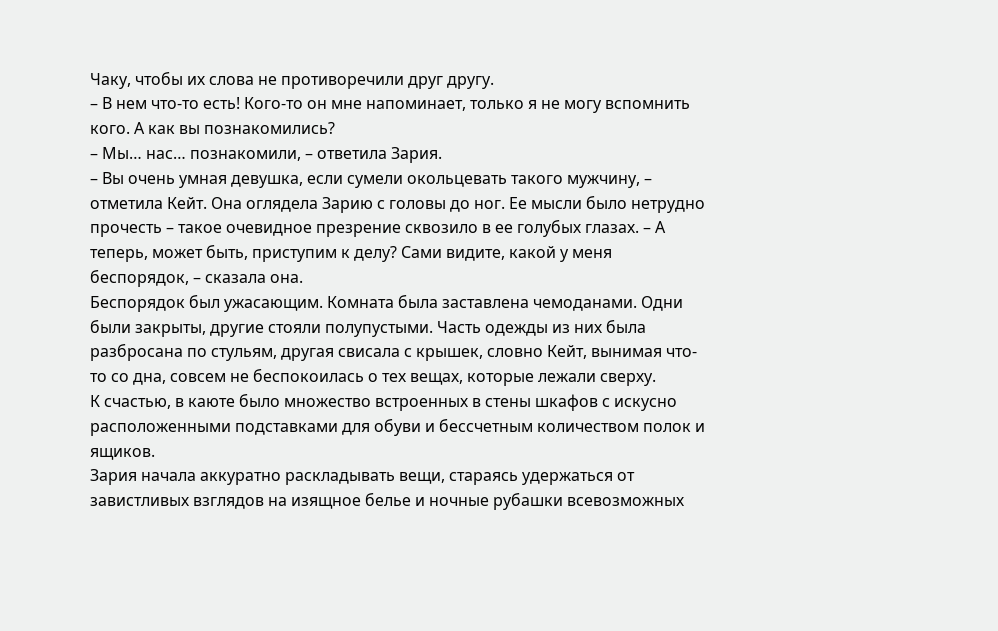Чаку, чтобы их слова не противоречили друг другу.
– В нем что-то есть! Кого-то он мне напоминает, только я не могу вспомнить кого. А как вы познакомились?
– Мы… нас… познакомили, – ответила Зария.
– Вы очень умная девушка, если сумели окольцевать такого мужчину, – отметила Кейт. Она оглядела Зарию с головы до ног. Ее мысли было нетрудно прочесть – такое очевидное презрение сквозило в ее голубых глазах. – А теперь, может быть, приступим к делу? Сами видите, какой у меня беспорядок, – сказала она.
Беспорядок был ужасающим. Комната была заставлена чемоданами. Одни были закрыты, другие стояли полупустыми. Часть одежды из них была разбросана по стульям, другая свисала с крышек, словно Кейт, вынимая что-то со дна, совсем не беспокоилась о тех вещах, которые лежали сверху.
К счастью, в каюте было множество встроенных в стены шкафов с искусно расположенными подставками для обуви и бессчетным количеством полок и ящиков.
Зария начала аккуратно раскладывать вещи, стараясь удержаться от завистливых взглядов на изящное белье и ночные рубашки всевозможных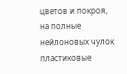цветов и покроя, на полные нейлоновых чулок пластиковые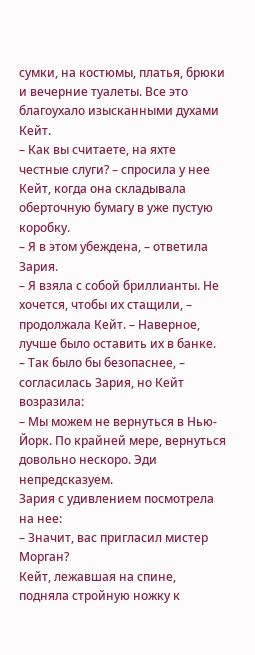сумки, на костюмы, платья, брюки и вечерние туалеты. Все это благоухало изысканными духами Кейт.
– Как вы считаете, на яхте честные слуги? – спросила у нее Кейт, когда она складывала оберточную бумагу в уже пустую коробку.
– Я в этом убеждена, – ответила Зария.
– Я взяла с собой бриллианты. Не хочется, чтобы их стащили, – продолжала Кейт. – Наверное, лучше было оставить их в банке.
– Так было бы безопаснее, – согласилась Зария, но Кейт возразила:
– Мы можем не вернуться в Нью-Йорк. По крайней мере, вернуться довольно нескоро. Эди непредсказуем.
Зария с удивлением посмотрела на нее:
– Значит, вас пригласил мистер Морган?
Кейт, лежавшая на спине, подняла стройную ножку к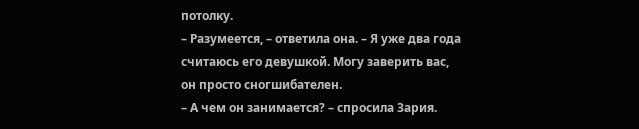потолку.
– Разумеется, – ответила она. – Я уже два года считаюсь его девушкой. Могу заверить вас, он просто сногшибателен.
– А чем он занимается? – спросила Зария.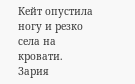Кейт опустила ногу и резко села на кровати.
Зария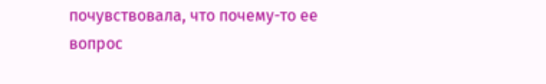почувствовала, что почему-то ее вопрос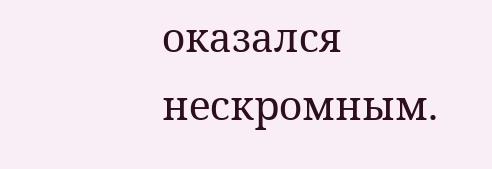оказался нескромным.